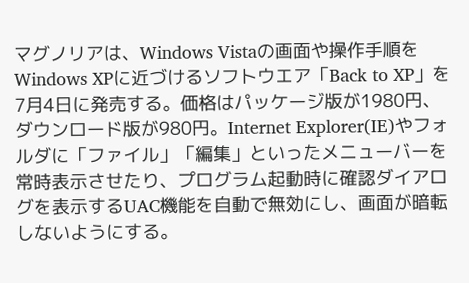マグノリアは、Windows Vistaの画面や操作手順をWindows XPに近づけるソフトウエア「Back to XP」を7月4日に発売する。価格はパッケージ版が1980円、ダウンロード版が980円。Internet Explorer(IE)やフォルダに「ファイル」「編集」といったメニューバーを常時表示させたり、プログラム起動時に確認ダイアログを表示するUAC機能を自動で無効にし、画面が暗転しないようにする。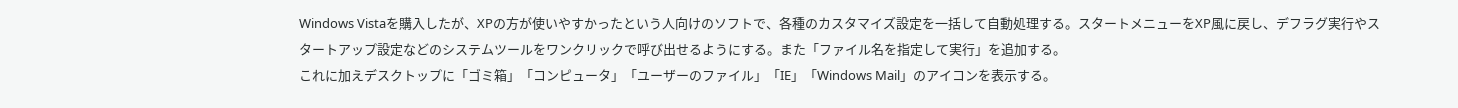Windows Vistaを購入したが、XPの方が使いやすかったという人向けのソフトで、各種のカスタマイズ設定を一括して自動処理する。スタートメニューをXP風に戻し、デフラグ実行やスタートアップ設定などのシステムツールをワンクリックで呼び出せるようにする。また「ファイル名を指定して実行」を追加する。
これに加えデスクトップに「ゴミ箱」「コンピュータ」「ユーザーのファイル」「IE」「Windows Mail」のアイコンを表示する。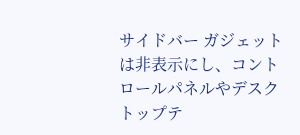サイドバー ガジェットは非表示にし、コントロールパネルやデスクトップテ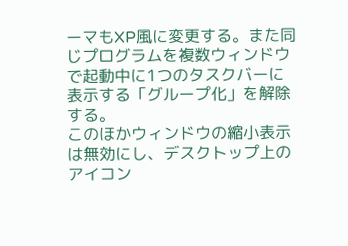ーマもXP風に変更する。また同じプログラムを複数ウィンドウで起動中に1つのタスクバーに表示する「グループ化」を解除する。
このほかウィンドウの縮小表示は無効にし、デスクトップ上のアイコン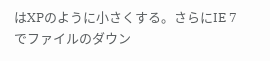はXPのように小さくする。さらにIE 7でファイルのダウン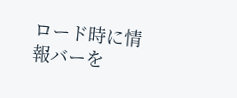ロード時に情報バーを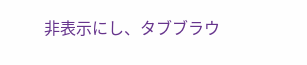非表示にし、タブブラウ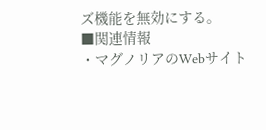ズ機能を無効にする。
■関連情報
・マグノリアのWebサイト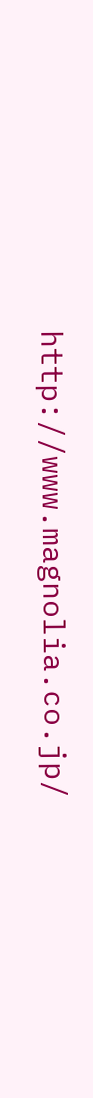http://www.magnolia.co.jp/